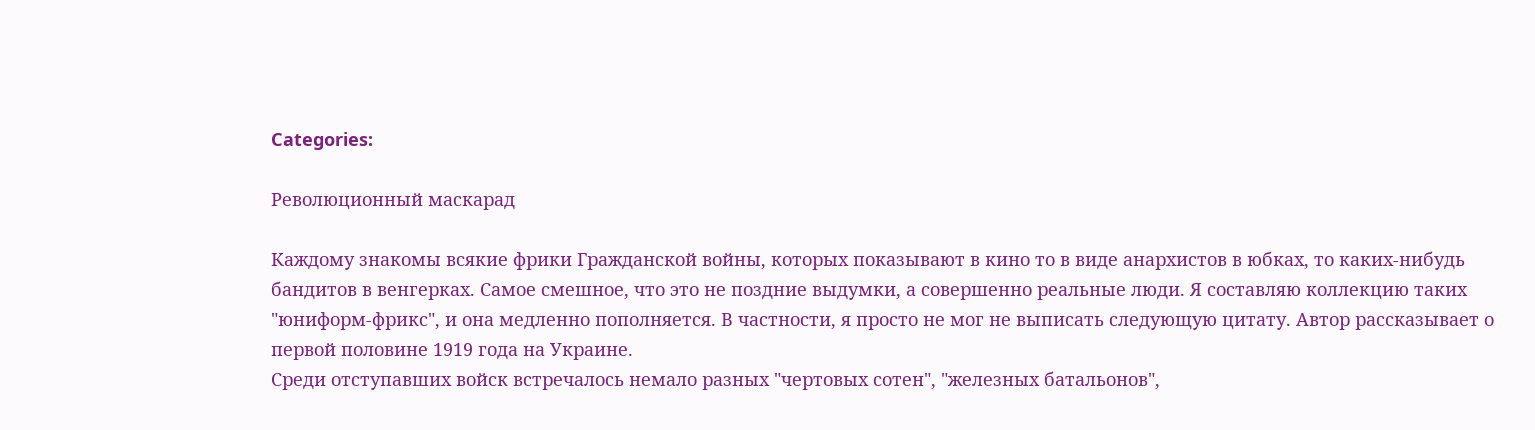Categories:

Революционный маскарад

Каждому знакомы всякие фрики Гражданской войны, которых показывают в кино то в виде анархистов в юбках, то каких-нибудь бандитов в венгерках. Самое смешное, что это не поздние выдумки, а совершенно реальные люди. Я составляю коллекцию таких "юниформ-фрикс", и она медленно пополняется. В частности, я просто не мог не выписать следующую цитату. Автор рассказывает о первой половине 1919 года на Украине.
Среди отступавших войск встречалось немало разных "чертовых сотен", "железных батальонов",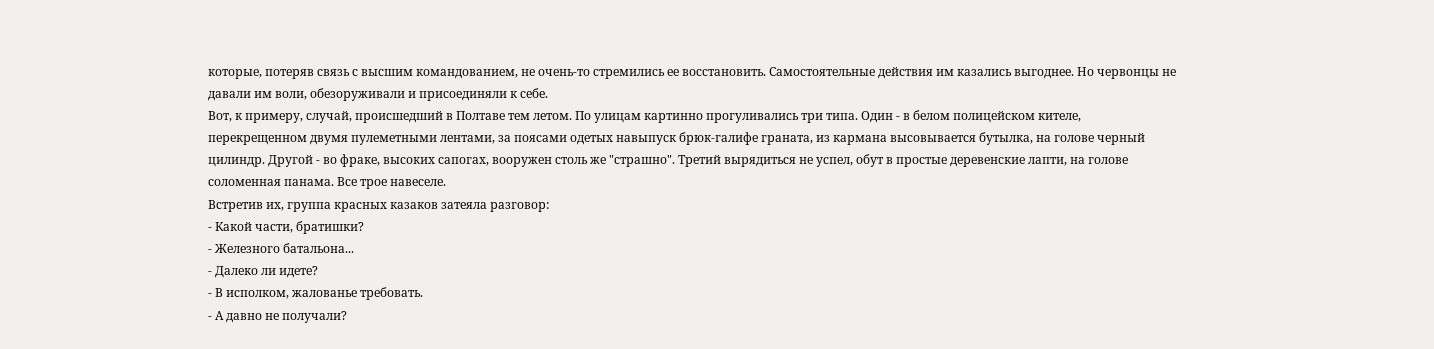которые, потеряв связь с высшим командованием, не очень-то стремились ее восстановить. Самостоятельные действия им казались выгоднее. Но червонцы не давали им воли, обезоруживали и присоединяли к себе.
Вот, к примеру, случай, происшедший в Полтаве тем летом. По улицам картинно прогуливались три типа. Один - в белом полицейском кителе, перекрещенном двумя пулеметными лентами, за поясами одетых навыпуск брюк-галифе граната, из кармана высовывается бутылка, на голове черный цилиндр. Другой - во фраке, высоких сапогах, вооружен столь же "страшно". Третий вырядиться не успел, обут в простые деревенские лапти, на голове соломенная панама. Все трое навеселе.
Встретив их, группа красных казаков затеяла разговор:
- Какой части, братишки?
- Железного батальона...
- Далеко ли идете?
- В исполком, жалованье требовать.
- А давно не получали?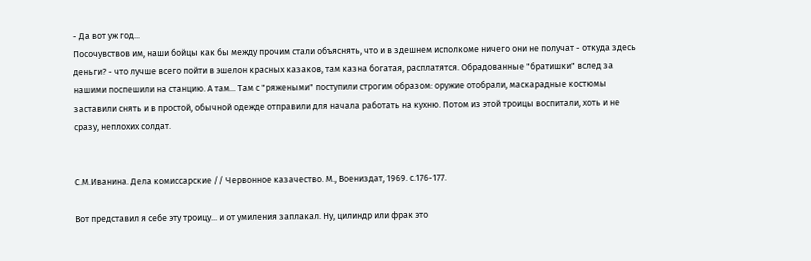- Да вот уж год...
Посочувствов им, наши бойцы как бы между прочим стали объяснять, что и в здешнем исполкоме ничего они не получат - откуда здесь деньги? - что лучше всего пойти в эшелон красных казаков, там казна богатая, расплатятся. Обрадованные "братишки" вслед за нашими поспешили на станцию. А там... Там с "ряжеными" поступили строгим образом: оружие отобрали, маскарадные костюмы заставили снять и в простой, обычной одежде отправили для начала работать на кухню. Потом из этой троицы воспитали, хоть и не сразу, неплохих солдат.


С.М.Иванина. Дела комиссарские // Червонное казачество. М., Воениздат, 1969. с.176-177.

Вот представил я себе эту троицу... и от умиления заплакал. Ну, цилиндр или фрак это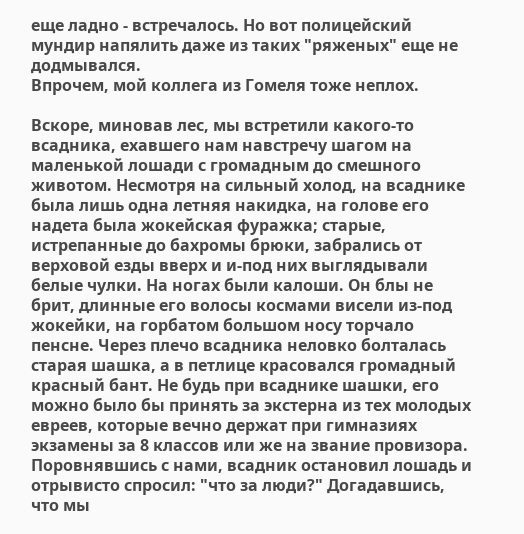еще ладно - встречалось. Но вот полицейский мундир напялить даже из таких "ряженых" еще не додмывался.
Впрочем, мой коллега из Гомеля тоже неплох.

Вскоре, миновав лес, мы встретили какого-то всадника, ехавшего нам навстречу шагом на маленькой лошади с громадным до смешного животом. Несмотря на сильный холод, на всаднике была лишь одна летняя накидка, на голове его надета была жокейская фуражка; старые, истрепанные до бахромы брюки, забрались от верховой езды вверх и и-под них выглядывали белые чулки. На ногах были калоши. Он блы не брит, длинные его волосы космами висели из-под жокейки, на горбатом большом носу торчало пенсне. Через плечо всадника неловко болталась старая шашка, а в петлице красовался громадный красный бант. Не будь при всаднике шашки, его можно было бы принять за экстерна из тех молодых евреев, которые вечно держат при гимназиях экзамены за 8 классов или же на звание провизора.
Поровнявшись с нами, всадник остановил лошадь и отрывисто спросил: "что за люди?" Догадавшись, что мы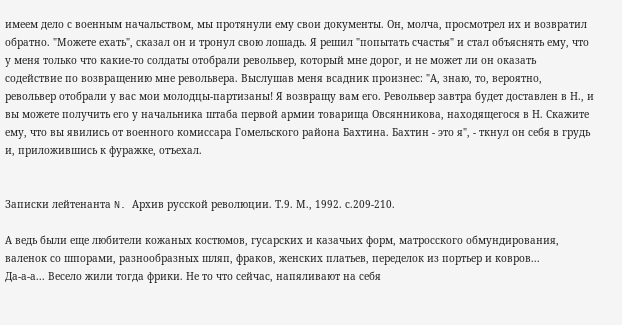имеем дело с военным начальством, мы протянули ему свои документы. Он, молча, просмотрел их и возвратил обратно. "Можете ехать", сказал он и тронул свою лошадь. Я решил "попытать счастья" и стал объяснять ему, что у меня только что какие-то солдаты отобрали револьвер, который мне дорог, и не может ли он оказать содействие по возвращению мне револьвера. Выслушав меня всадник произнес: "А, знаю, то, вероятно, револьвер отобрали у вас мои молодцы-партизаны! Я возвращу вам его. Револьвер завтра будет доставлен в Н., и вы можете получить его у начальника штаба первой армии товарища Овсянникова, находящегося в Н. Скажите ему, что вы явились от военного комиссара Гомельского района Бахтина. Бахтин - это я", - ткнул он себя в грудь и, приложившись к фуражке, отъехал.


Записки лейтенанта N. Архив русской революции. Т.9. М., 1992. с.209-210.

А ведь были еще любители кожаных костюмов, гусарских и казачьих форм, матросского обмундирования, валенок со шпорами, разнообразных шляп, фраков, женских платьев, переделок из портьер и ковров...
Да-а-а... Весело жили тогда фрики. Не то что сейчас, напяливают на себя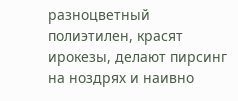разноцветный полиэтилен, красят ирокезы, делают пирсинг на ноздрях и наивно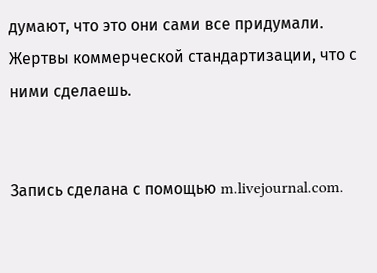думают, что это они сами все придумали. Жертвы коммерческой стандартизации, что с ними сделаешь.


Запись сделана с помощью m.livejournal.com.